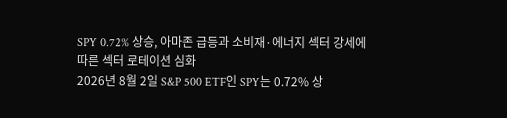SPY 0.72% 상승, 아마존 급등과 소비재·에너지 섹터 강세에 따른 섹터 로테이션 심화
2026년 8월 2일 S&P 500 ETF인 SPY는 0.72% 상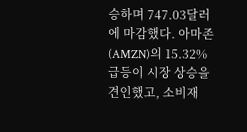승하며 747.03달러에 마감했다. 아마존(AMZN)의 15.32% 급등이 시장 상승을 견인했고, 소비재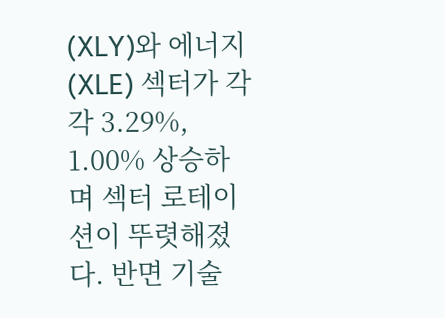(XLY)와 에너지(XLE) 섹터가 각각 3.29%, 1.00% 상승하며 섹터 로테이션이 뚜렷해졌다. 반면 기술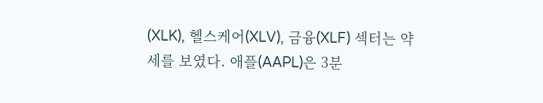(XLK), 헬스케어(XLV), 금융(XLF) 섹터는 약세를 보였다. 애플(AAPL)은 3분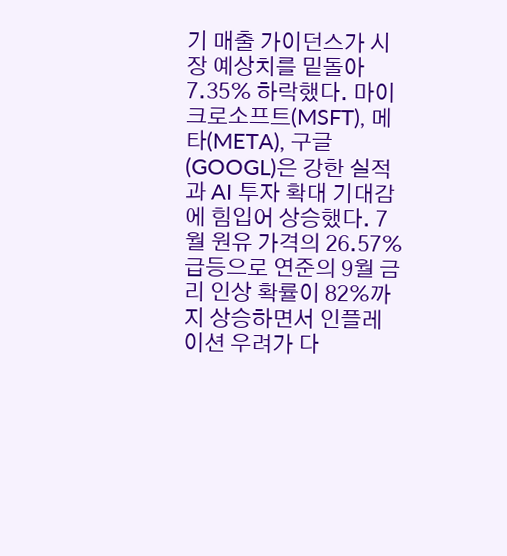기 매출 가이던스가 시장 예상치를 밑돌아 7.35% 하락했다. 마이크로소프트(MSFT), 메타(META), 구글(GOOGL)은 강한 실적과 AI 투자 확대 기대감에 힘입어 상승했다. 7월 원유 가격의 26.57% 급등으로 연준의 9월 금리 인상 확률이 82%까지 상승하면서 인플레이션 우려가 다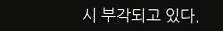시 부각되고 있다.